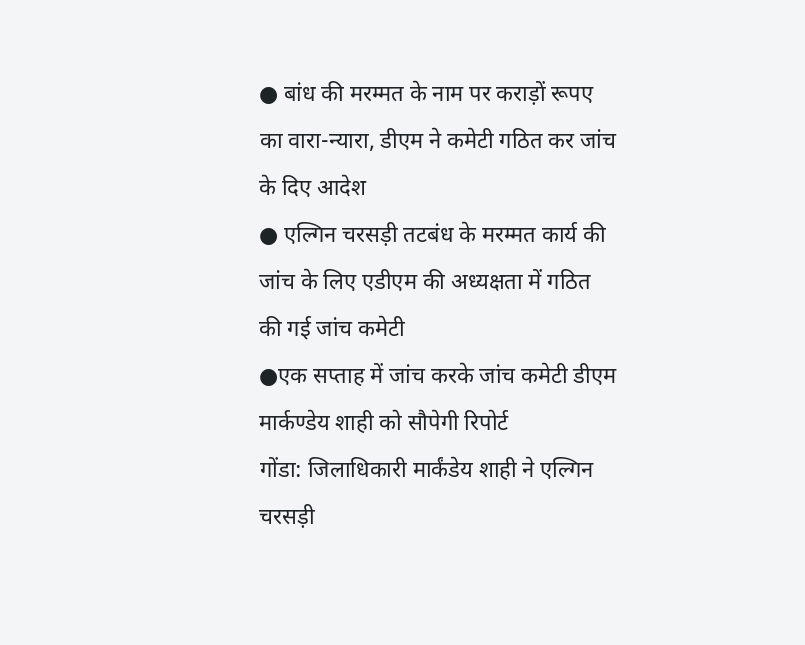● बांध की मरम्मत के नाम पर कराड़ों रूपए का वारा-न्यारा, डीएम ने कमेटी गठित कर जांच के दिए आदेश
● एल्गिन चरसड़ी तटबंध के मरम्मत कार्य की जांच के लिए एडीएम की अध्यक्षता में गठित की गई जांच कमेटी
●एक सप्ताह में जांच करके जांच कमेटी डीएम मार्कण्डेय शाही को सौपेगी रिपोर्ट
गोंडा: जिलाधिकारी मार्कंडेय शाही ने एल्गिन चरसड़ी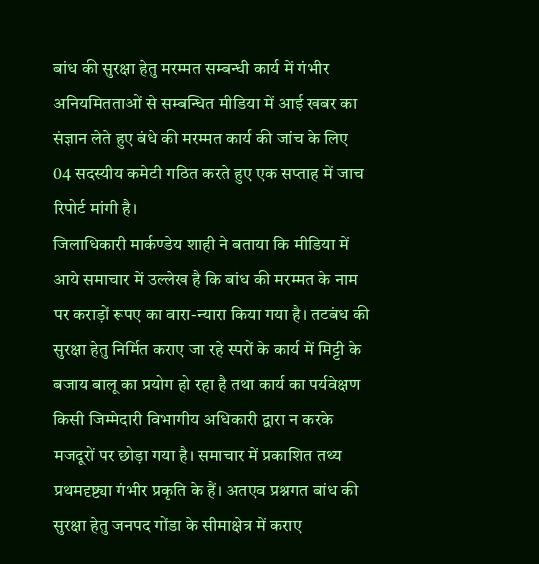बांध की सुरक्षा हेतु मरम्मत सम्बन्धी कार्य में गंभीर अनियमितताओं से सम्बन्धित मीडिया में आई खबर का संज्ञान लेते हुए बंधे की मरम्मत कार्य की जांच के लिए 04 सदस्यीय कमेटी गठित करते हुए एक सप्ताह में जाच रिपोर्ट मांगी है।
जिलाधिकारी मार्कण्डेय शाही ने बताया कि मीडिया में आये समाचार में उल्लेख है कि बांध की मरम्मत के नाम पर कराड़ों रूपए का वारा-न्यारा किया गया है। तटबंध की सुरक्षा हेतु निर्मित कराए जा रहे स्परों के कार्य में मिट्टी के बजाय बालू का प्रयोग हो रहा है तथा कार्य का पर्यवेक्षण किसी जिम्मेदारी विभागीय अधिकारी द्वारा न करके मजदूरों पर छोड़ा गया है। समाचार में प्रकाशित तथ्य प्रथमदृष्ट्या गंभीर प्रकृति के हैं। अतएव प्रश्नगत बांध की सुरक्षा हेतु जनपद गोंडा के सीमाक्षेत्र में कराए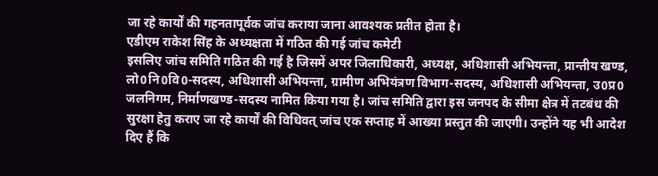जा रहे कार्यों की गहनतापूर्वक जांच कराया जाना आवश्यक प्रतीत होता है।
एडीएम राकेश सिंह के अध्यक्षता में गठित की गई जांच कमेटी
इसलिए जांच समिति गठित की गई है जिसमें अपर जिलाधिकारी, अध्यक्ष, अधिशासी अभियन्ता, प्रान्तीय खण्ड, लो0नि0वि0-सदस्य, अधिशासी अभियन्ता, ग्रामीण अभियंत्रण विभाग-सदस्य, अधिशासी अभियन्ता, उ0प्र0 जलनिगम, निर्माणखण्ड-सदस्य नामित किया गया है। जांच समिति द्वारा इस जनपद के सीमा क्षेत्र में तटबंध की सुरक्षा हेतु कराए जा रहे कार्यों की विधिवत् जांच एक सप्ताह में आख्या प्रस्तुत की जाएगी। उन्होंने यह भी आदेश दिए हैं कि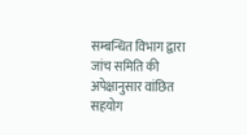सम्बन्धित विभाग द्वारा जांच समिति की अपेक्षानुसार वांछित सहयोग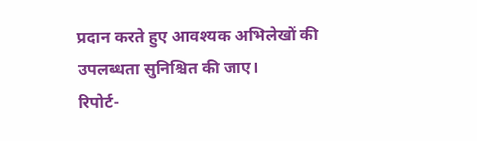प्रदान करते हुए आवश्यक अभिलेखों की उपलब्धता सुनिश्चित की जाए।
रिपोर्ट-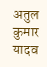अतुल कुमार यादव